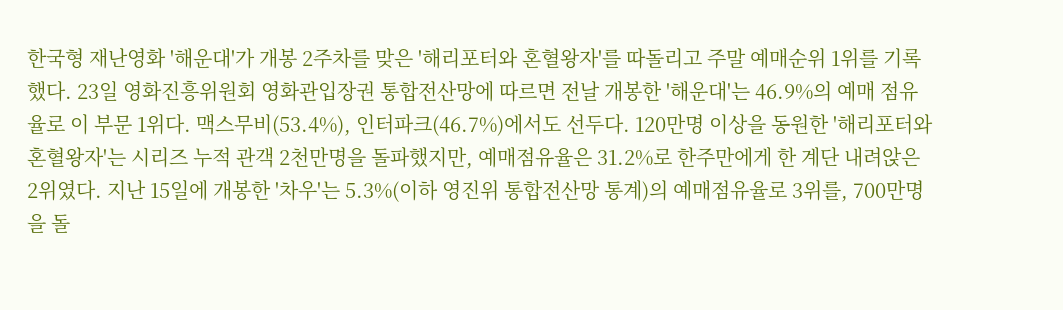한국형 재난영화 '해운대'가 개봉 2주차를 맞은 '해리포터와 혼혈왕자'를 따돌리고 주말 예매순위 1위를 기록했다. 23일 영화진흥위원회 영화관입장권 통합전산망에 따르면 전날 개봉한 '해운대'는 46.9%의 예매 점유율로 이 부문 1위다. 맥스무비(53.4%), 인터파크(46.7%)에서도 선두다. 120만명 이상을 동원한 '해리포터와 혼혈왕자'는 시리즈 누적 관객 2천만명을 돌파했지만, 예매점유율은 31.2%로 한주만에게 한 계단 내려앉은 2위였다. 지난 15일에 개봉한 '차우'는 5.3%(이하 영진위 통합전산망 통계)의 예매점유율로 3위를, 700만명을 돌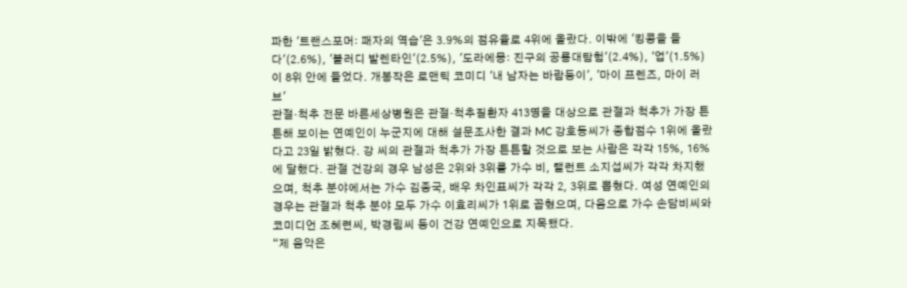파한 '트랜스포머: 패자의 역습'은 3.9%의 점유율로 4위에 올랐다. 이밖에 '킹콩을 들다'(2.6%), '블러디 발렌타인'(2.5%), '도라에몽: 진구의 공룡대탐험'(2.4%), '업'(1.5%)이 8위 안에 들었다. 개봉작은 로맨틱 코미디 '내 남자는 바람둥이', '마이 프렌즈, 마이 러브'
관절·척추 전문 바른세상병원은 관절·척추질환자 413명을 대상으로 관절과 척추가 가장 튼튼해 보이는 연예인이 누군지에 대해 설문조사한 결과 MC 강호동씨가 종합점수 1위에 올랐다고 23일 밝혔다. 강 씨의 관절과 척추가 가장 튼튼할 것으로 보는 사람은 각각 15%, 16%에 달했다. 관절 건강의 경우 남성은 2위와 3위를 가수 비, 탤런트 소지섭씨가 각각 차지했으며, 척추 분야에서는 가수 김종국, 배우 차인표씨가 각각 2, 3위로 뽑혔다. 여성 연예인의 경우는 관절과 척추 분야 모두 가수 이효리씨가 1위로 꼽혔으며, 다음으로 가수 손담비씨와 코미디언 조혜련씨, 박경림씨 등이 건강 연예인으로 지목됐다.
“제 음악은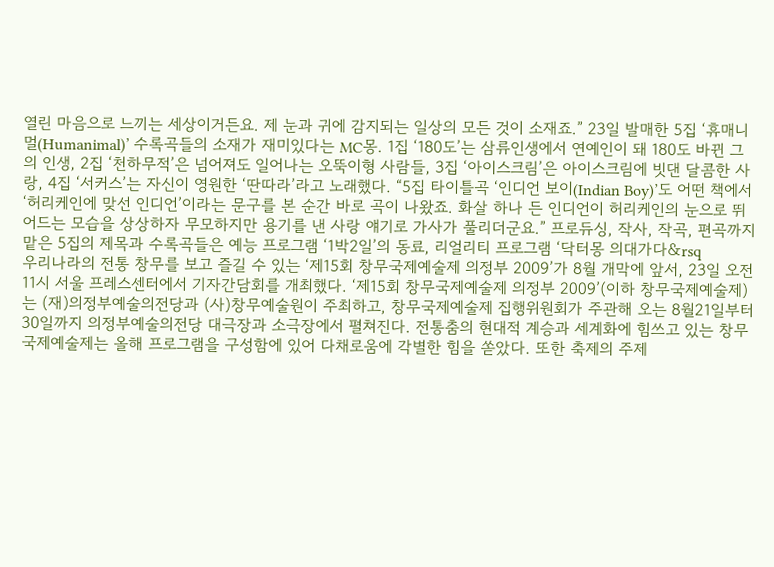열린 마음으로 느끼는 세상이거든요. 제 눈과 귀에 감지되는 일상의 모든 것이 소재죠.” 23일 발매한 5집 ‘휴매니멀(Humanimal)’ 수록곡들의 소재가 재미있다는 MC몽. 1집 ‘180도’는 삼류인생에서 연예인이 돼 180도 바뀐 그의 인생, 2집 ‘천하무적’은 넘어져도 일어나는 오뚝이형 사람들, 3집 ‘아이스크림’은 아이스크림에 빗댄 달콤한 사랑, 4집 ‘서커스’는 자신이 영원한 ‘딴따라’라고 노래했다. “5집 타이틀곡 ‘인디언 보이(Indian Boy)’도 어떤 책에서 ‘허리케인에 맞선 인디언’이라는 문구를 본 순간 바로 곡이 나왔죠. 화살 하나 든 인디언이 허리케인의 눈으로 뛰어드는 모습을 상상하자 무모하지만 용기를 낸 사랑 얘기로 가사가 풀리더군요.” 프로듀싱, 작사, 작곡, 편곡까지 맡은 5집의 제목과 수록곡들은 예능 프로그램 ‘1박2일’의 동료, 리얼리티 프로그램 ‘닥터몽 의대가다&rsq
우리나라의 전통 창무를 보고 즐길 수 있는 ‘제15회 창무국제예술제 의정부 2009’가 8월 개막에 앞서, 23일 오전 11시 서울 프레스센터에서 기자간담회를 개최했다. ‘제15회 창무국제예술제 의정부 2009’(이하 창무국제예술제)는 (재)의정부예술의전당과 (사)창무예술원이 주최하고, 창무국제예술제 집행위원회가 주관해 오는 8월21일부터 30일까지 의정부예술의전당 대극장과 소극장에서 펼쳐진다. 전통춤의 현대적 계승과 세계화에 힘쓰고 있는 창무국제예술제는 올해 프로그램을 구성함에 있어 다채로움에 각별한 힘을 쏟았다. 또한 축제의 주제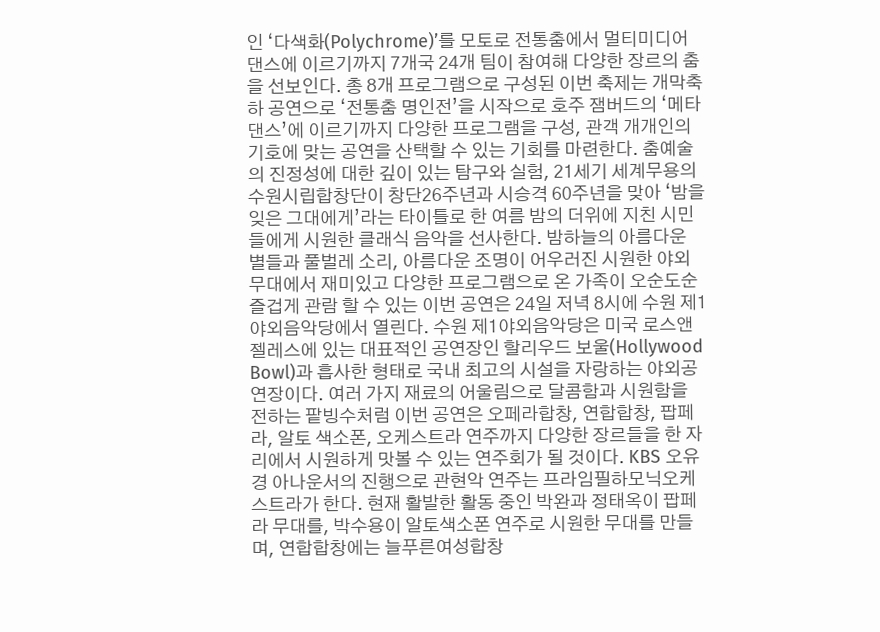인 ‘다색화(Polychrome)’를 모토로 전통춤에서 멀티미디어 댄스에 이르기까지 7개국 24개 팀이 참여해 다양한 장르의 춤을 선보인다. 총 8개 프로그램으로 구성된 이번 축제는 개막축하 공연으로 ‘전통춤 명인전’을 시작으로 호주 잼버드의 ‘메타댄스’에 이르기까지 다양한 프로그램을 구성, 관객 개개인의 기호에 맞는 공연을 산택할 수 있는 기회를 마련한다. 춤예술의 진정성에 대한 깊이 있는 탐구와 실험, 21세기 세계무용의
수원시립합창단이 창단26주년과 시승격 60주년을 맞아 ‘밤을 잊은 그대에게’라는 타이틀로 한 여름 밤의 더위에 지친 시민들에게 시원한 클래식 음악을 선사한다. 밤하늘의 아름다운 별들과 풀벌레 소리, 아름다운 조명이 어우러진 시원한 야외무대에서 재미있고 다양한 프로그램으로 온 가족이 오순도순 즐겁게 관람 할 수 있는 이번 공연은 24일 저녁 8시에 수원 제1야외음악당에서 열린다. 수원 제1야외음악당은 미국 로스앤젤레스에 있는 대표적인 공연장인 할리우드 보울(Hollywood Bowl)과 흡사한 형태로 국내 최고의 시설을 자랑하는 야외공연장이다. 여러 가지 재료의 어울림으로 달콤함과 시원함을 전하는 팥빙수처럼 이번 공연은 오페라합창, 연합합창, 팝페라, 알토 색소폰, 오케스트라 연주까지 다양한 장르들을 한 자리에서 시원하게 맛볼 수 있는 연주회가 될 것이다. KBS 오유경 아나운서의 진행으로 관현악 연주는 프라임필하모닉오케스트라가 한다. 현재 활발한 활동 중인 박완과 정태옥이 팝페라 무대를, 박수용이 알토색소폰 연주로 시원한 무대를 만들며, 연합합창에는 늘푸른여성합창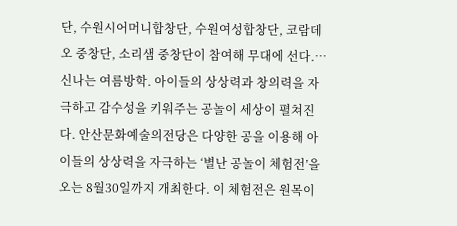단, 수원시어머니합창단, 수원여성합창단, 코람데오 중창단, 소리샘 중창단이 참여해 무대에 선다.…
신나는 여름방학. 아이들의 상상력과 창의력을 자극하고 감수성을 키워주는 공놀이 세상이 펼쳐진다. 안산문화예술의전당은 다양한 공을 이용해 아이들의 상상력을 자극하는 ‘별난 공놀이 체험전’을 오는 8월30일까지 개최한다. 이 체험전은 원목이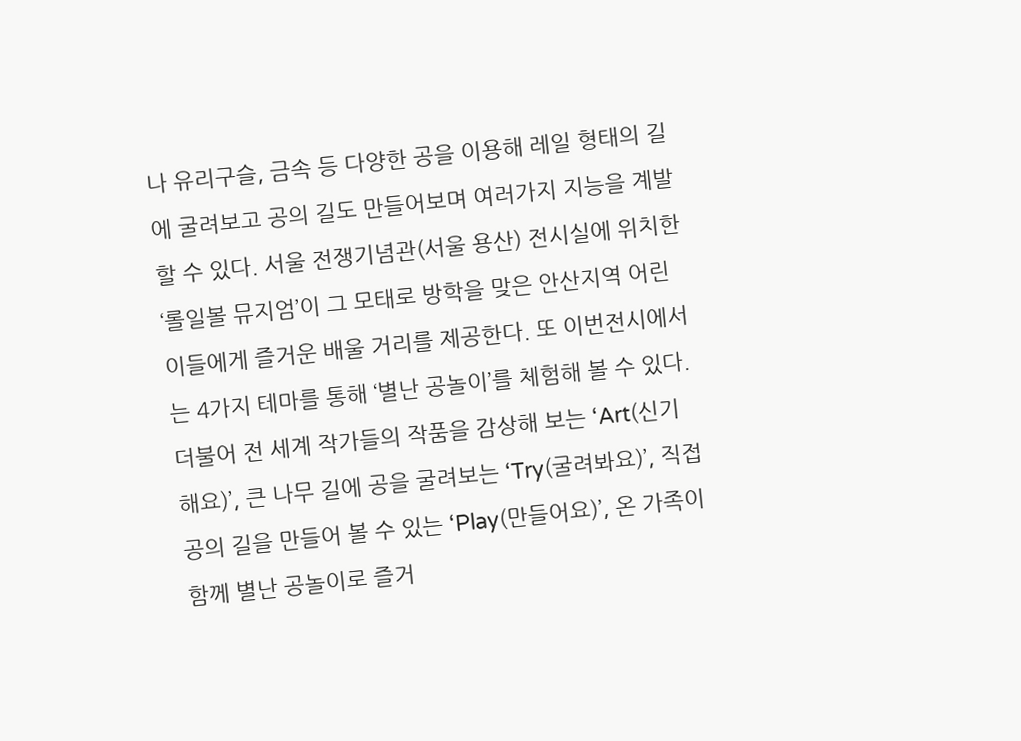나 유리구슬, 금속 등 다양한 공을 이용해 레일 형태의 길에 굴려보고 공의 길도 만들어보며 여러가지 지능을 계발할 수 있다. 서울 전쟁기념관(서울 용산) 전시실에 위치한 ‘롤일볼 뮤지엄’이 그 모태로 방학을 맞은 안산지역 어린이들에게 즐거운 배울 거리를 제공한다. 또 이번전시에서는 4가지 테마를 통해 ‘별난 공놀이’를 체험해 볼 수 있다. 더불어 전 세계 작가들의 작품을 감상해 보는 ‘Art(신기해요)’, 큰 나무 길에 공을 굴려보는 ‘Try(굴려봐요)’, 직접 공의 길을 만들어 볼 수 있는 ‘Play(만들어요)’, 온 가족이 함께 별난 공놀이로 즐거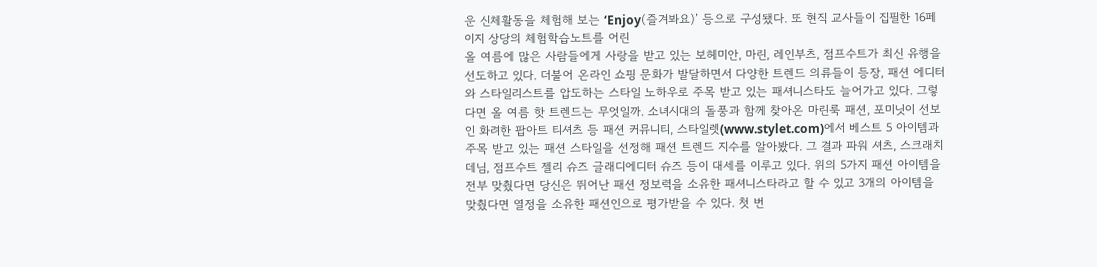운 신체활동을 체험해 보는 ‘Enjoy(즐겨봐요)’ 등으로 구성됐다. 또 현직 교사들이 집필한 16페이지 상당의 체험학습노트를 어린
올 여름에 많은 사람들에게 사랑을 받고 있는 보헤미안, 마린, 레인부츠, 점프수트가 최신 유행을 선도하고 있다. 더불어 온라인 쇼핑 문화가 발달하면서 다양한 트렌드 의류들이 등장, 패션 에디터와 스타일리스트를 압도하는 스타일 노하우로 주목 받고 있는 패셔니스타도 늘어가고 있다. 그렇다면 올 여름 핫 트렌드는 무엇일까. 소녀시대의 돌풍과 함께 찾아온 마린룩 패션, 포미닛이 선보인 화려한 팝아트 티셔츠 등 패션 커뮤니티, 스타일렛(www.stylet.com)에서 베스트 5 아이템과 주목 받고 있는 패션 스타일을 선정해 패션 트렌드 지수를 알아봤다. 그 결과 파워 셔츠, 스크래치 데님, 점프수트 젤리 슈즈 글래디에디터 슈즈 등이 대세를 이루고 있다. 위의 5가지 패션 아이템을 전부 맞췄다면 당신은 뛰어난 패션 정보력을 소유한 패셔니스타라고 할 수 있고 3개의 아이템을 맞췄다면 열정을 소유한 패션인으로 평가받을 수 있다. 첫 번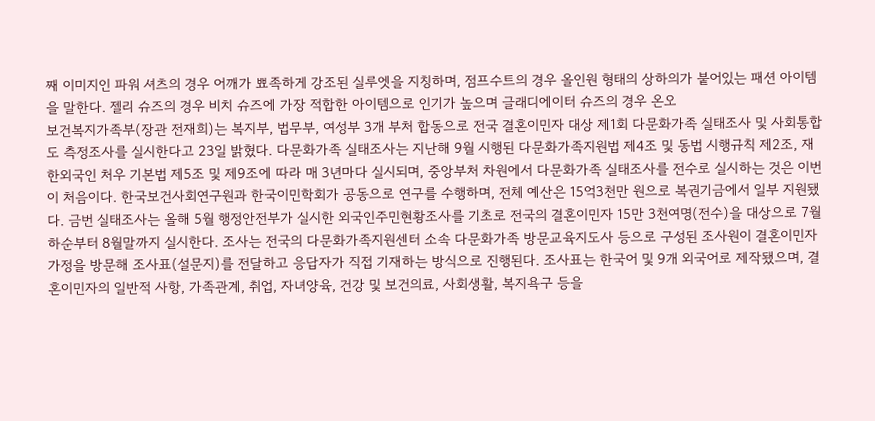째 이미지인 파워 셔츠의 경우 어깨가 뾰족하게 강조된 실루엣을 지칭하며, 점프수트의 경우 올인원 형태의 상하의가 붙어있는 패션 아이템을 말한다. 젤리 슈즈의 경우 비치 슈즈에 가장 적합한 아이템으로 인기가 높으며 글래디에이터 슈즈의 경우 온오
보건복지가족부(장관 전재희)는 복지부, 법무부, 여성부 3개 부처 합동으로 전국 결혼이민자 대상 제1회 다문화가족 실태조사 및 사회통합도 측정조사를 실시한다고 23일 밝혔다. 다문화가족 실태조사는 지난해 9월 시행된 다문화가족지원법 제4조 및 동법 시행규칙 제2조, 재한외국인 처우 기본법 제5조 및 제9조에 따라 매 3년마다 실시되며, 중앙부처 차원에서 다문화가족 실태조사를 전수로 실시하는 것은 이번이 처음이다. 한국보건사회연구원과 한국이민학회가 공동으로 연구를 수행하며, 전체 예산은 15억3천만 원으로 복권기금에서 일부 지원됐다. 금번 실태조사는 올해 5월 행정안전부가 실시한 외국인주민현황조사를 기초로 전국의 결혼이민자 15만 3천여명(전수)을 대상으로 7월 하순부터 8월말까지 실시한다. 조사는 전국의 다문화가족지원센터 소속 다문화가족 방문교육지도사 등으로 구성된 조사원이 결혼이민자 가정을 방문해 조사표(설문지)를 전달하고 응답자가 직접 기재하는 방식으로 진행된다. 조사표는 한국어 및 9개 외국어로 제작됐으며, 결혼이민자의 일반적 사항, 가족관계, 취업, 자녀양육, 건강 및 보건의료, 사회생활, 복지욕구 등을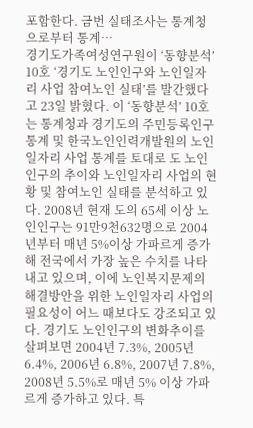포함한다. 금번 실태조사는 통계청으로부터 통계…
경기도가족여성연구원이 ‘동향분석’ 10호 ‘경기도 노인인구와 노인일자리 사업 참여노인 실태’를 발간했다고 23일 밝혔다. 이 ‘동향분석’ 10호는 통계청과 경기도의 주민등록인구통계 및 한국노인인력개발원의 노인일자리 사업 통계를 토대로 도 노인인구의 추이와 노인일자리 사업의 현황 및 참여노인 실태를 분석하고 있다. 2008년 현재 도의 65세 이상 노인인구는 91만9천632명으로 2004년부터 매년 5%이상 가파르게 증가해 전국에서 가장 높은 수치를 나타내고 있으며, 이에 노인복지문제의 해결방안을 위한 노인일자리 사업의 필요성이 어느 때보다도 강조되고 있다. 경기도 노인인구의 변화추이를 살펴보면 2004년 7.3%, 2005년 6.4%, 2006년 6.8%, 2007년 7.8%, 2008년 5.5%로 매년 5% 이상 가파르게 증가하고 있다. 특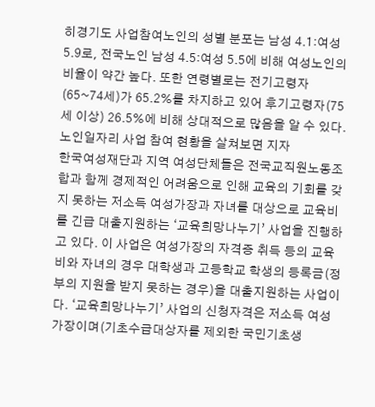히경기도 사업참여노인의 성별 분포는 남성 4.1:여성 5.9로, 전국노인 남성 4.5:여성 5.5에 비해 여성노인의 비율이 약간 높다. 또한 연령별로는 전기고령자(65~74세)가 65.2%를 차지하고 있어 후기고령자(75세 이상) 26.5%에 비해 상대적으로 많음을 알 수 있다. 노인일자리 사업 참여 현황을 살쳐보면 지자
한국여성재단과 지역 여성단체들은 전국교직원노동조합과 함께 경제적인 어려움으로 인해 교육의 기회를 갖지 못하는 저소득 여성가장과 자녀를 대상으로 교육비를 긴급 대출지원하는 ‘교육희망나누기’ 사업을 진행하고 있다. 이 사업은 여성가장의 자격증 취득 등의 교육비와 자녀의 경우 대학생과 고등학교 학생의 등록금(정부의 지원을 받지 못하는 경우)을 대출지원하는 사업이다. ‘교육희망나누기’ 사업의 신청자격은 저소득 여성가장이며(기초수급대상자를 제외한 국민기초생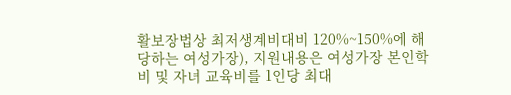활보장법상 최저생계비대비 120%~150%에 해당하는 여성가장), 지원내용은 여성가장 본인학비 및 자녀 교육비를 1인당 최대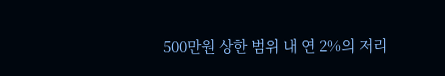500만원 상한 범위 내 연 2%의 저리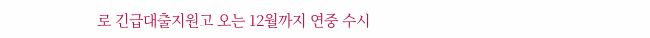로 긴급대출지원고 오는 12월까지 연중 수시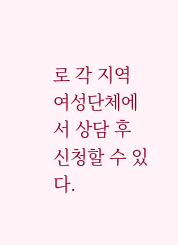로 각 지역 여성단체에서 상담 후 신청할 수 있다.